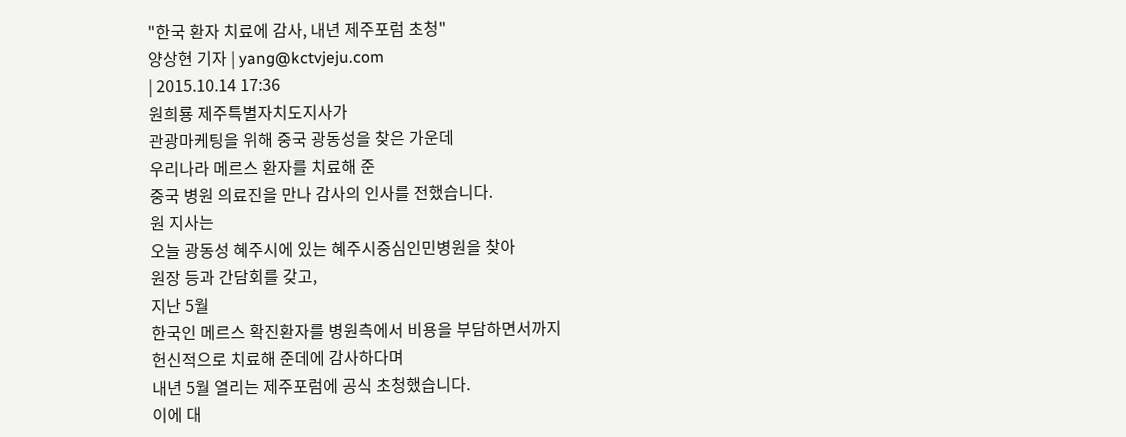"한국 환자 치료에 감사, 내년 제주포럼 초청"
양상현 기자 | yang@kctvjeju.com
| 2015.10.14 17:36
원희룡 제주특별자치도지사가
관광마케팅을 위해 중국 광동성을 찾은 가운데
우리나라 메르스 환자를 치료해 준
중국 병원 의료진을 만나 감사의 인사를 전했습니다.
원 지사는
오늘 광동성 혜주시에 있는 혜주시중심인민병원을 찾아
원장 등과 간담회를 갖고,
지난 5월
한국인 메르스 확진환자를 병원측에서 비용을 부담하면서까지
헌신적으로 치료해 준데에 감사하다며
내년 5월 열리는 제주포럼에 공식 초청했습니다.
이에 대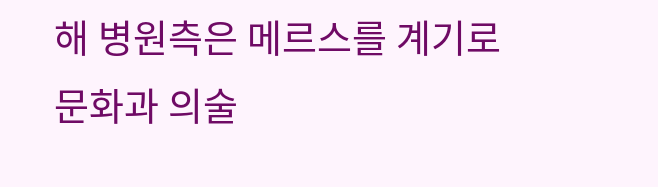해 병원측은 메르스를 계기로
문화과 의술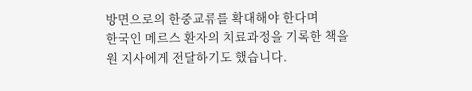방면으로의 한중교류를 확대해야 한다며
한국인 메르스 환자의 치료과정을 기록한 책을
원 지사에게 전달하기도 했습니다.